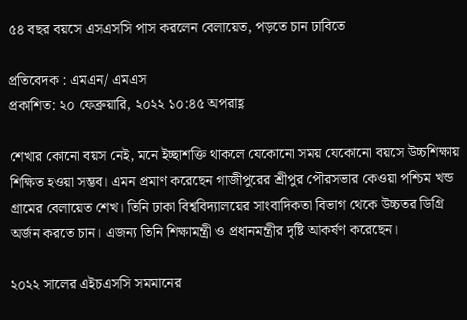৫৪ বছর বয়সে এসএসসি পাস করলেন বেলায়েত, পড়তে চান ঢাবিতে

প্রতিবেদক : এমএন/ এমএস
প্রকাশিত: ২০ ফেব্রুয়ারি, ২০২২ ১০:৪৫ অপরাহ্ণ

শেখার কোনো বয়স নেই, মনে ইচ্ছাশক্তি থাকলে যেকোনো সময় যেকোনো বয়সে উচ্চশিক্ষায় শিক্ষিত হওয়া সম্ভব। এমন প্রমাণ করেছেন গাজীপুরের শ্রীপুর পৌরসভার কেওয়া পশ্চিম খন্ড গ্রামের বেলায়েত শেখ। তিনি ঢাকা বিশ্ববিদ্যালয়ের সাংবাদিকতা বিভাগ থেকে উচ্চতর ডিগ্রি অর্জন করতে চান। এজন্য তিনি শিক্ষামন্ত্রী ও প্রধানমন্ত্রীর দৃষ্টি আকর্ষণ করেছেন।

২০২২ সালের এইচএসসি সমমানের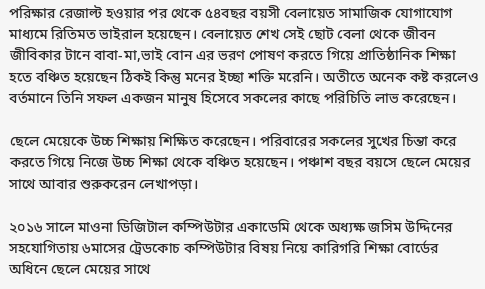পরিক্ষার রেজাল্ট হওয়ার পর থেকে ৫৪বছর বয়সী বেলায়েত সামাজিক যোগাযোগ মাধ্যমে রিতিমত ভাইরাল হয়েছেন। বেলায়েত শেখ সেই ছোট বেলা থেকে জীবন জীবিকার টানে বাবা-মা,ভাই বোন এর ভরণ পোষণ করতে গিয়ে প্রাতিষ্ঠানিক শিক্ষা হতে বঞ্চিত হয়েছেন ঠিকই কিন্তু মনের ইচ্ছা শক্তি মরেনি। অতীতে অনেক কষ্ট করলেও বর্তমানে তিনি সফল একজন মানুষ হিসেবে সকলের কাছে পরিচিতি লাভ করেছেন।

ছেলে মেয়েকে উচ্চ শিক্ষায় শিক্ষিত করেছেন। পরিবারের সকলের সুখের চিন্তা করে করতে গিয়ে নিজে উচ্চ শিক্ষা থেকে বঞ্চিত হয়েছেন। পঞ্চাশ বছর বয়সে ছেলে মেয়ের সাথে আবার শুরুকরেন লেখাপড়া।

২০১৬ সালে মাওনা ডিজিটাল কম্পিউটার একাডেমি থেকে অধ্যক্ষ জসিম উদ্দিনের সহযোগিতায় ৬মাসের ট্রেডকোচ কম্পিউটার বিষয় নিয়ে কারিগরি শিক্ষা বোর্ডের অধিনে ছেলে মেয়ের সাথে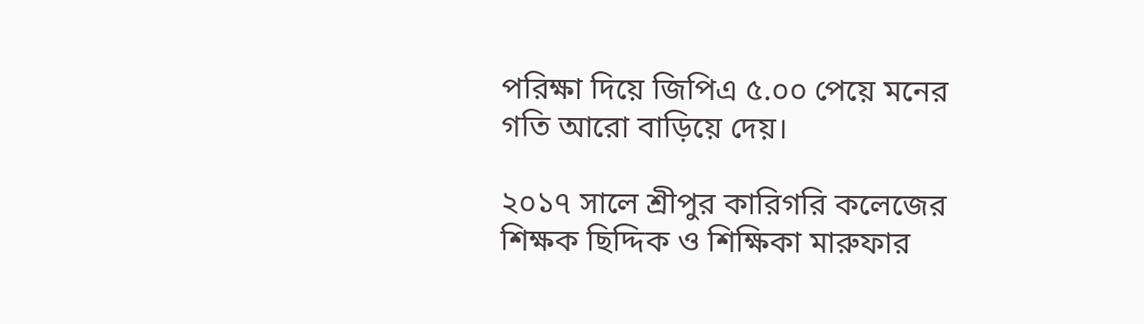পরিক্ষা দিয়ে জিপিএ ৫.০০ পেয়ে মনের গতি আরো বাড়িয়ে দেয়।

২০১৭ সালে শ্রীপুর কারিগরি কলেজের শিক্ষক ছিদ্দিক ও শিক্ষিকা মারুফার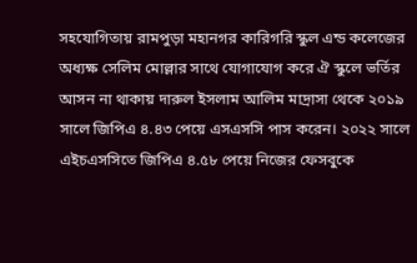সহযোগিতায় রামপুড়া মহানগর কারিগরি স্কুল এন্ড কলেজের অধ্যক্ষ সেলিম মোল্লার সাথে যোগাযোগ করে ঐ স্কুলে ভর্তির আসন না থাকায় দারুল ইসলাম আলিম মাদ্রাসা থেকে ২০১৯ সালে জিপিএ ৪.৪৩ পেয়ে এসএসসি পাস করেন। ২০২২ সালে এইচএসসিতে জিপিএ ৪.৫৮ পেয়ে নিজের ফেসবুকে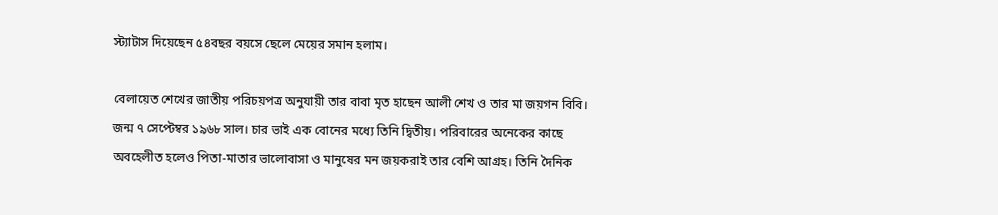স্ট্যাটাস দিয়েছেন ৫৪বছর বয়সে ছেলে মেয়ের সমান হলাম।

বেলায়েত শেখের জাতীয় পরিচয়পত্র অনুযায়ী তার বাবা মৃত হাছেন আলী শেখ ও তার মা জয়গন বিবি। জন্ম ৭ সেপ্টেম্বর ১৯৬৮ সাল। চার ভাই এক বোনের মধ্যে তিনি দ্বিতীয়। পরিবারের অনেকের কাছে অবহেলীত হলেও পিতা-মাতার ভালোবাসা ও মানুষের মন জয়করাই তার বেশি আগ্রহ। তিনি দৈনিক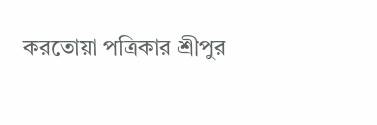করতোয়া পত্রিকার শ্রীপুর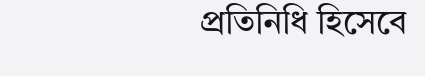প্রতিনিধি হিসেবে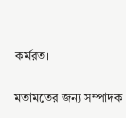কর্মরত।

মতামতের জন্য সম্পাদক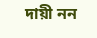দায়ী নন